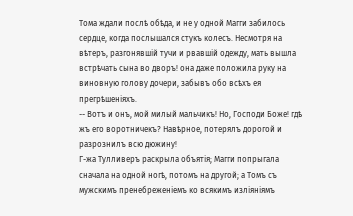Тома ждали послѣ обѣда, и не у одной Магги забилось сердце, когда послышался стукъ колесъ. Несмотря на вѣтеръ, разгонявшій тучи и рвавшій одежду, мать вышла встрѣчать сына во дворъ! она даже положила руку на виновную голову дочери, забывъ обо всѣхъ ея прегрѣшеніяхъ.
-- Вотъ и онъ, мой милый мальчикъ! Но, Господи Боже! гдѣ жъ его воротничекъ? Навѣрное, потерялъ дорогой и разрознилъ всю дюжину!
Г-жа Тулливеръ раскрыла объятія; Магги попрыгала сначала на одной ногѣ, потомъ на другой; а Томъ съ мужскимъ пренебреженіемъ ко всякимъ изліяніямъ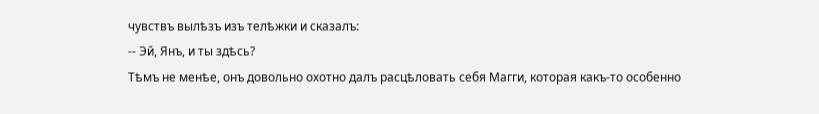чувствъ вылѣзъ изъ телѣжки и сказалъ:
-- Эй, Янъ, и ты здѣсь?
Тѣмъ не менѣе, онъ довольно охотно далъ расцѣловать себя Магги, которая какъ-то особенно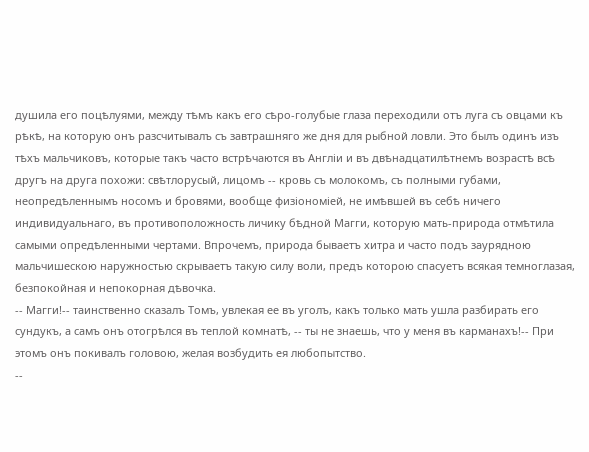душила его поцѣлуями, между тѣмъ какъ его сѣро-голубые глаза переходили отъ луга съ овцами къ рѣкѣ, на которую онъ разсчитывалъ съ завтрашняго же дня для рыбной ловли. Это былъ одинъ изъ тѣхъ мальчиковъ, которые такъ часто встрѣчаются въ Англіи и въ двѣнадцатилѣтнемъ возрастѣ всѣ другъ на друга похожи: свѣтлорусый, лицомъ -- кровь съ молокомъ, съ полными губами, неопредѣленнымъ носомъ и бровями, вообще физіономіей, не имѣвшей въ себѣ ничего индивидуальнаго, въ противоположность личику бѣдной Магги, которую мать-природа отмѣтила самыми опредѣленными чертами. Впрочемъ, природа бываетъ хитра и часто подъ заурядною мальчишескою наружностью скрываетъ такую силу воли, предъ которою спасуетъ всякая темноглазая, безпокойная и непокорная дѣвочка.
-- Магги!-- таинственно сказалъ Томъ, увлекая ее въ уголъ, какъ только мать ушла разбирать его сундукъ, а самъ онъ отогрѣлся въ теплой комнатѣ, -- ты не знаешь, что у меня въ карманахъ!-- При этомъ онъ покивалъ головою, желая возбудить ея любопытство.
--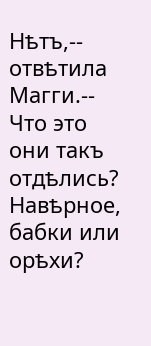Нѣтъ,-- отвѣтила Магги.-- Что это они такъ отдѣлись? Навѣрное, бабки или орѣхи?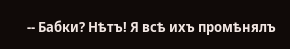-- Бабки? Нѣтъ! Я всѣ ихъ промѣнялъ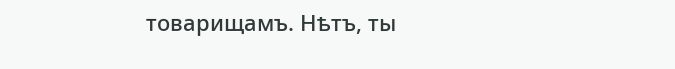товарищамъ. Нѣтъ, ты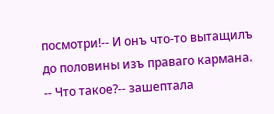посмотри!-- И онъ что-то вытащилъ до половины изъ праваго кармана.
-- Что такое?-- зашептала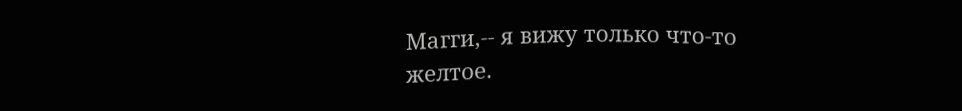Магги,-- я вижу только что-то желтое.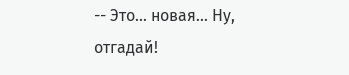-- Это... новая... Ну, отгадай!